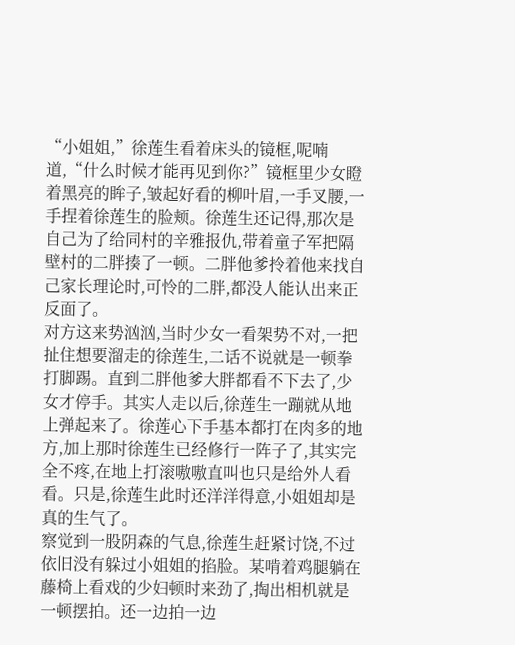“小姐姐,”徐莲生看着床头的镜框,呢喃道,“什么时候才能再见到你?”镜框里少女瞪着黑亮的眸子,皱起好看的柳叶眉,一手叉腰,一手捏着徐莲生的脸颊。徐莲生还记得,那次是自己为了给同村的辛雅报仇,带着童子军把隔壁村的二胖揍了一顿。二胖他爹拎着他来找自己家长理论时,可怜的二胖,都没人能认出来正反面了。
对方这来势汹汹,当时少女一看架势不对,一把扯住想要溜走的徐莲生,二话不说就是一顿拳打脚踢。直到二胖他爹大胖都看不下去了,少女才停手。其实人走以后,徐莲生一蹦就从地上弹起来了。徐莲心下手基本都打在肉多的地方,加上那时徐莲生已经修行一阵子了,其实完全不疼,在地上打滚嗷嗷直叫也只是给外人看看。只是,徐莲生此时还洋洋得意,小姐姐却是真的生气了。
察觉到一股阴森的气息,徐莲生赶紧讨饶,不过依旧没有躲过小姐姐的掐脸。某啃着鸡腿躺在藤椅上看戏的少妇顿时来劲了,掏出相机就是一顿摆拍。还一边拍一边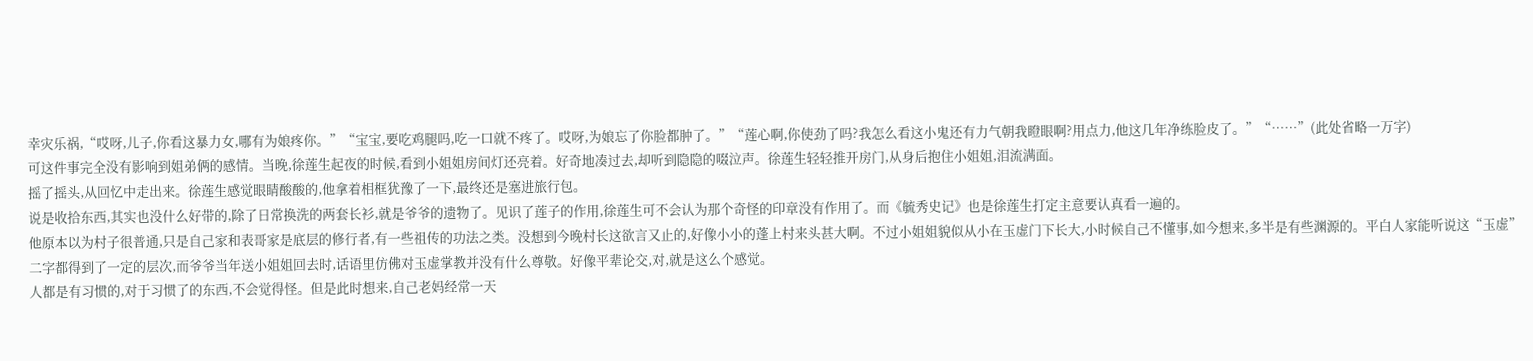幸灾乐祸,“哎呀,儿子,你看这暴力女,哪有为娘疼你。”“宝宝,要吃鸡腿吗,吃一口就不疼了。哎呀,为娘忘了你脸都肿了。”“莲心啊,你使劲了吗?我怎么看这小鬼还有力气朝我瞪眼啊?用点力,他这几年净练脸皮了。”“……”(此处省略一万字)
可这件事完全没有影响到姐弟俩的感情。当晚,徐莲生起夜的时候,看到小姐姐房间灯还亮着。好奇地凑过去,却听到隐隐的啜泣声。徐莲生轻轻推开房门,从身后抱住小姐姐,泪流满面。
摇了摇头,从回忆中走出来。徐莲生感觉眼睛酸酸的,他拿着相框犹豫了一下,最终还是塞进旅行包。
说是收拾东西,其实也没什么好带的,除了日常换洗的两套长衫,就是爷爷的遗物了。见识了莲子的作用,徐莲生可不会认为那个奇怪的印章没有作用了。而《毓秀史记》也是徐莲生打定主意要认真看一遍的。
他原本以为村子很普通,只是自己家和表哥家是底层的修行者,有一些祖传的功法之类。没想到今晚村长这欲言又止的,好像小小的蓬上村来头甚大啊。不过小姐姐貌似从小在玉虚门下长大,小时候自己不懂事,如今想来,多半是有些渊源的。平白人家能听说这“玉虚”二字都得到了一定的层次,而爷爷当年送小姐姐回去时,话语里仿佛对玉虚掌教并没有什么尊敬。好像平辈论交,对,就是这么个感觉。
人都是有习惯的,对于习惯了的东西,不会觉得怪。但是此时想来,自己老妈经常一天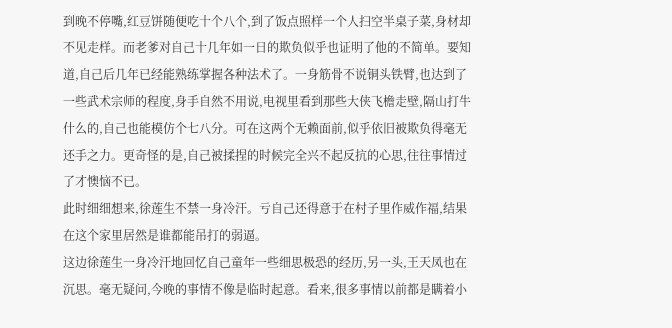到晚不停嘴,红豆饼随便吃十个八个,到了饭点照样一个人扫空半桌子菜,身材却不见走样。而老爹对自己十几年如一日的欺负似乎也证明了他的不简单。要知道,自己后几年已经能熟练掌握各种法术了。一身筋骨不说铜头铁臂,也达到了一些武术宗师的程度,身手自然不用说,电视里看到那些大侠飞檐走壁,隔山打牛什么的,自己也能模仿个七八分。可在这两个无赖面前,似乎依旧被欺负得毫无还手之力。更奇怪的是,自己被揉捏的时候完全兴不起反抗的心思,往往事情过了才懊恼不已。
此时细细想来,徐莲生不禁一身冷汗。亏自己还得意于在村子里作威作福,结果在这个家里居然是谁都能吊打的弱逼。
这边徐莲生一身冷汗地回忆自己童年一些细思极恐的经历,另一头,王天凤也在沉思。毫无疑问,今晚的事情不像是临时起意。看来,很多事情以前都是瞒着小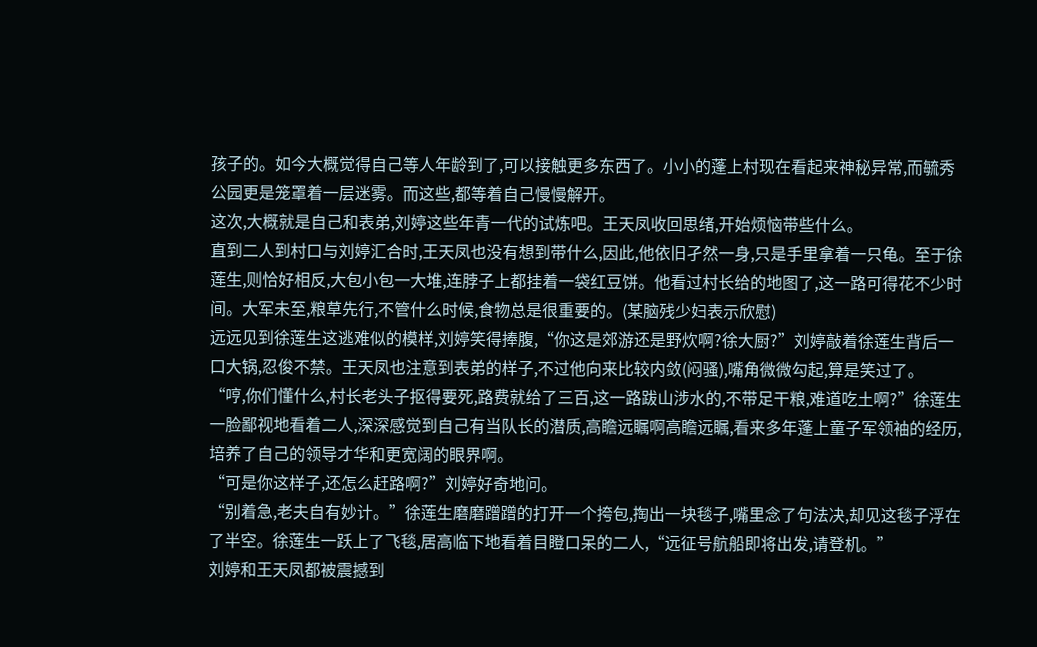孩子的。如今大概觉得自己等人年龄到了,可以接触更多东西了。小小的蓬上村现在看起来神秘异常,而毓秀公园更是笼罩着一层迷雾。而这些,都等着自己慢慢解开。
这次,大概就是自己和表弟,刘婷这些年青一代的试炼吧。王天凤收回思绪,开始烦恼带些什么。
直到二人到村口与刘婷汇合时,王天凤也没有想到带什么,因此,他依旧孑然一身,只是手里拿着一只龟。至于徐莲生,则恰好相反,大包小包一大堆,连脖子上都挂着一袋红豆饼。他看过村长给的地图了,这一路可得花不少时间。大军未至,粮草先行,不管什么时候,食物总是很重要的。(某脑残少妇表示欣慰)
远远见到徐莲生这逃难似的模样,刘婷笑得捧腹,“你这是郊游还是野炊啊?徐大厨?”刘婷敲着徐莲生背后一口大锅,忍俊不禁。王天凤也注意到表弟的样子,不过他向来比较内敛(闷骚),嘴角微微勾起,算是笑过了。
“哼,你们懂什么,村长老头子抠得要死,路费就给了三百,这一路跋山涉水的,不带足干粮,难道吃土啊?”徐莲生一脸鄙视地看着二人,深深感觉到自己有当队长的潜质,高瞻远瞩啊高瞻远瞩,看来多年蓬上童子军领袖的经历,培养了自己的领导才华和更宽阔的眼界啊。
“可是你这样子,还怎么赶路啊?”刘婷好奇地问。
“别着急,老夫自有妙计。”徐莲生磨磨蹭蹭的打开一个挎包,掏出一块毯子,嘴里念了句法决,却见这毯子浮在了半空。徐莲生一跃上了飞毯,居高临下地看着目瞪口呆的二人,“远征号航船即将出发,请登机。”
刘婷和王天凤都被震撼到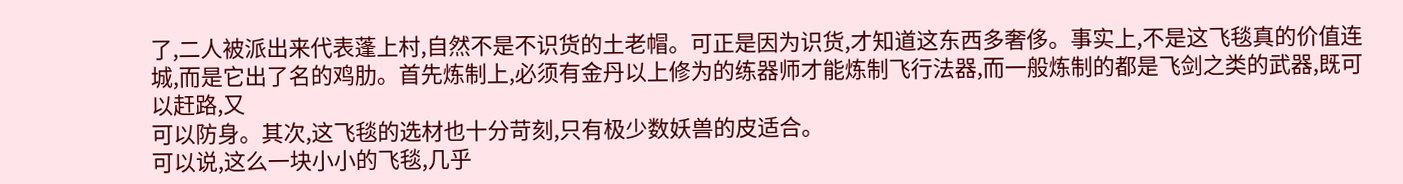了,二人被派出来代表蓬上村,自然不是不识货的土老帽。可正是因为识货,才知道这东西多奢侈。事实上,不是这飞毯真的价值连城,而是它出了名的鸡肋。首先炼制上,必须有金丹以上修为的练器师才能炼制飞行法器,而一般炼制的都是飞剑之类的武器,既可以赶路,又
可以防身。其次,这飞毯的选材也十分苛刻,只有极少数妖兽的皮适合。
可以说,这么一块小小的飞毯,几乎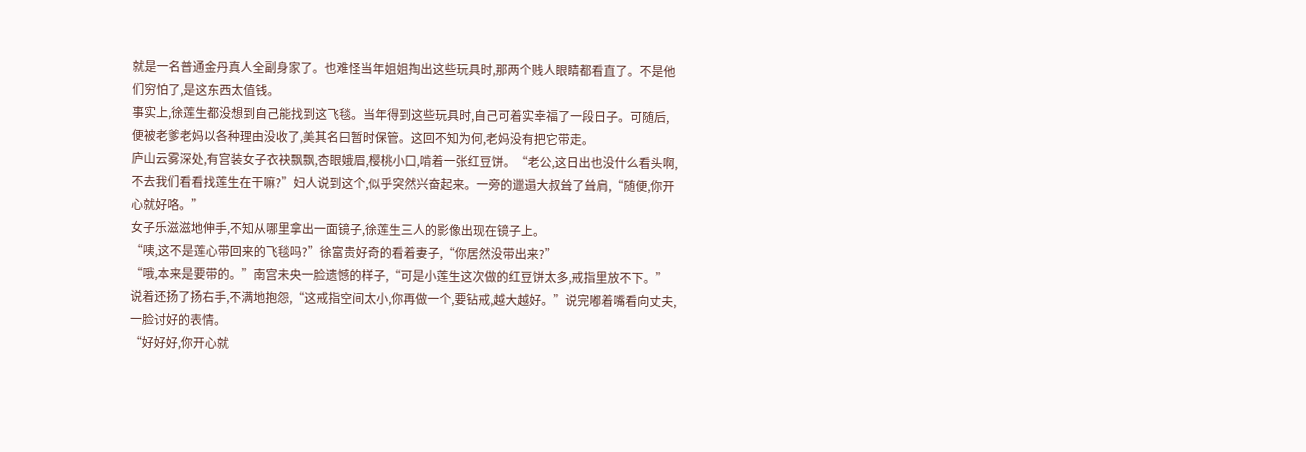就是一名普通金丹真人全副身家了。也难怪当年姐姐掏出这些玩具时,那两个贱人眼睛都看直了。不是他们穷怕了,是这东西太值钱。
事实上,徐莲生都没想到自己能找到这飞毯。当年得到这些玩具时,自己可着实幸福了一段日子。可随后,便被老爹老妈以各种理由没收了,美其名曰暂时保管。这回不知为何,老妈没有把它带走。
庐山云雾深处,有宫装女子衣袂飘飘,杏眼娥眉,樱桃小口,啃着一张红豆饼。“老公,这日出也没什么看头啊,不去我们看看找莲生在干嘛?”妇人说到这个,似乎突然兴奋起来。一旁的邋遢大叔耸了耸肩,“随便,你开心就好咯。”
女子乐滋滋地伸手,不知从哪里拿出一面镜子,徐莲生三人的影像出现在镜子上。
“咦,这不是莲心带回来的飞毯吗?”徐富贵好奇的看着妻子,“你居然没带出来?”
“哦,本来是要带的。”南宫未央一脸遗憾的样子,“可是小莲生这次做的红豆饼太多,戒指里放不下。”说着还扬了扬右手,不满地抱怨,“这戒指空间太小,你再做一个,要钻戒,越大越好。”说完嘟着嘴看向丈夫,一脸讨好的表情。
“好好好,你开心就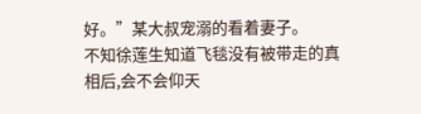好。”某大叔宠溺的看着妻子。
不知徐莲生知道飞毯没有被带走的真相后,会不会仰天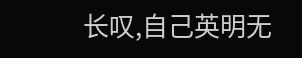长叹,自己英明无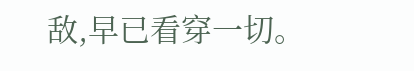敌,早已看穿一切。